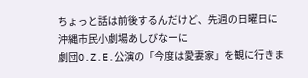ちょっと話は前後するんだけど、先週の日曜日に
沖縄市民小劇場あしびなーに
劇団O.Z.E.公演の「今度は愛妻家」を観に行きま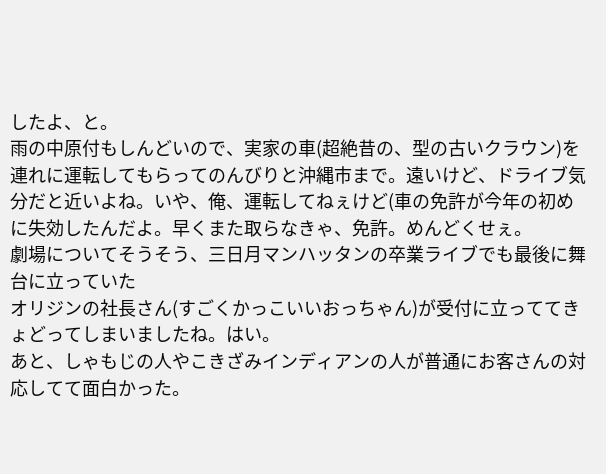したよ、と。
雨の中原付もしんどいので、実家の車(超絶昔の、型の古いクラウン)を連れに運転してもらってのんびりと沖縄市まで。遠いけど、ドライブ気分だと近いよね。いや、俺、運転してねぇけど(車の免許が今年の初めに失効したんだよ。早くまた取らなきゃ、免許。めんどくせぇ。
劇場についてそうそう、三日月マンハッタンの卒業ライブでも最後に舞台に立っていた
オリジンの社長さん(すごくかっこいいおっちゃん)が受付に立っててきょどってしまいましたね。はい。
あと、しゃもじの人やこきざみインディアンの人が普通にお客さんの対応してて面白かった。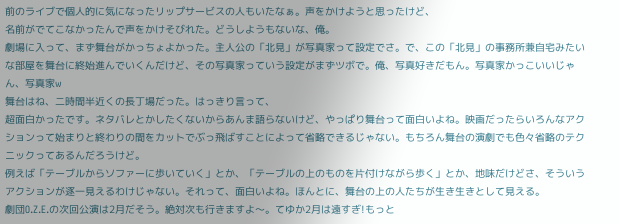前のライブで個人的に気になったリップサービスの人もいたなぁ。声をかけようと思ったけど、
名前がでてこなかったんで声をかけそびれた。どうしようもないな、俺。
劇場に入って、まず舞台がかっちょよかった。主人公の「北見」が写真家って設定でさ。で、この「北見」の事務所兼自宅みたいな部屋を舞台に終始進んでいくんだけど、その写真家っていう設定がまずツボで。俺、写真好きだもん。写真家かっこいいじゃん、写真家w
舞台はね、二時間半近くの長丁場だった。はっきり言って、
超面白かったです。ネタバレとかしたくないからあんま語らないけど、やっぱり舞台って面白いよね。映画だったらいろんなアクションって始まりと終わりの間をカットでぶっ飛ばすことによって省略できるじゃない。もちろん舞台の演劇でも色々省略のテクニックってあるんだろうけど。
例えば「テーブルからソファーに歩いていく」とか、「テーブルの上のものを片付けながら歩く」とか、地味だけどさ、そういうアクションが逐一見えるわけじゃない。それって、面白いよね。ほんとに、舞台の上の人たちが生き生きとして見える。
劇団O.Z.E.の次回公演は2月だそう。絶対次も行きますよ〜。てゆか2月は遠すぎ!もっと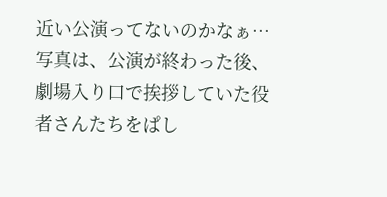近い公演ってないのかなぁ…
写真は、公演が終わった後、劇場入り口で挨拶していた役者さんたちをぱし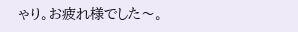ゃり。お疲れ様でした〜。